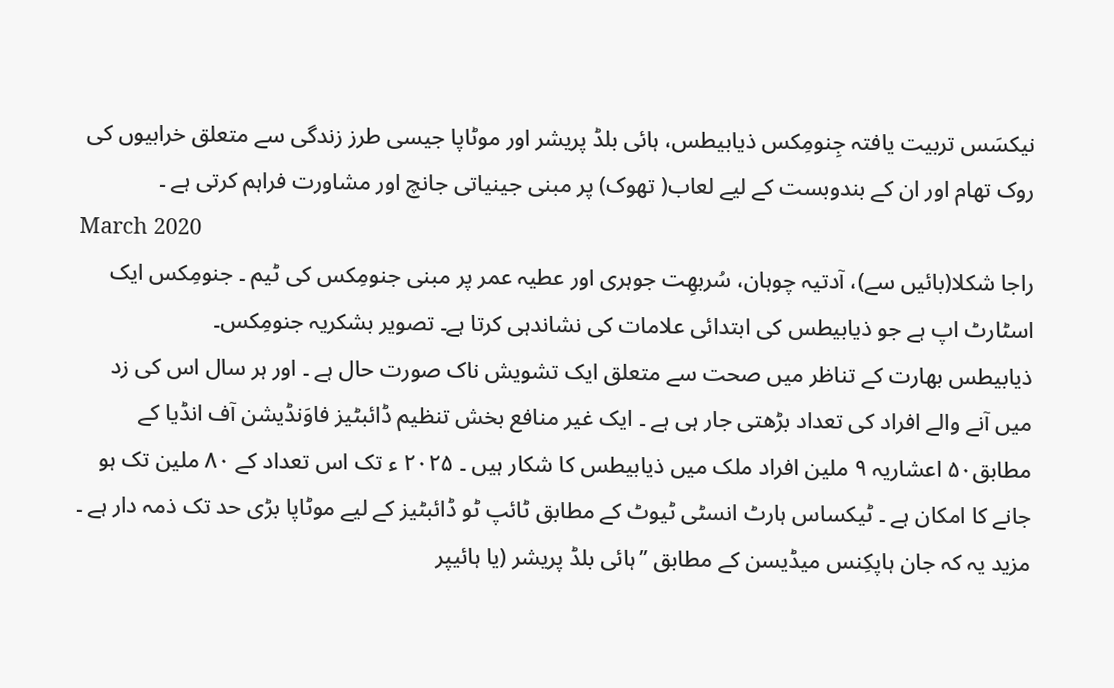نیکسَس تربیت یافتہ جِنومِکس ذیابیطس، ہائی بلڈ پریشر اور موٹاپا جیسی طرز زندگی سے متعلق خرابیوں کی روک تھام اور ان کے بندوبست کے لیے لعاب( تھوک) پر مبنی جینیاتی جانچ اور مشاورت فراہم کرتی ہے ۔
March 2020
راجا شکلا(بائیں سے)، آدتیہ چوہان، سُربھِت جوہری اور عطیہ عمر پر مبنی جنومِکس کی ٹیم ۔ جنومِکس ایک اسٹارٹ اپ ہے جو ذیابیطس کی ابتدائی علامات کی نشاندہی کرتا ہے۔ تصویر بشکریہ جنومِکس۔
ذیابیطس بھارت کے تناظر میں صحت سے متعلق ایک تشویش ناک صورت حال ہے ۔ اور ہر سال اس کی زد میں آنے والے افراد کی تعداد بڑھتی جار ہی ہے ۔ ایک غیر منافع بخش تنظیم ڈائبٹیز فاوَنڈیشن آف انڈیا کے مطابق۵۰ اعشاریہ ۹ ملین افراد ملک میں ذیابیطس کا شکار ہیں ۔ ۲۰۲۵ ء تک اس تعداد کے ۸۰ ملین تک ہو جانے کا امکان ہے ۔ ٹیکساس ہارٹ انسٹی ٹیوٹ کے مطابق ٹائپ ٹو ڈائبٹیز کے لیے موٹاپا بڑی حد تک ذمہ دار ہے ۔ مزید یہ کہ جان ہاپکِنس میڈیسن کے مطابق ’’ہائی بلڈ پریشر (یا ہائیپر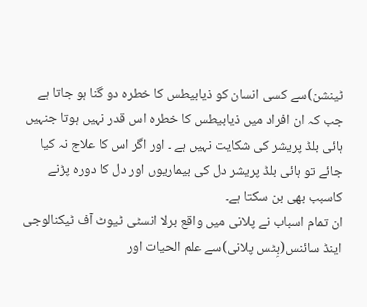ٹینشن)سے کسی انسان کو ذیابیطس کا خطرہ دو گنا ہو جاتا ہے جب کہ ان افراد میں ذیابیطس کا خطرہ اس قدر نہیں ہوتا جنہیں ہائی بلڈ پریشر کی شکایت نہیں ہے ۔ اور اگر اس کا علاج نہ کیا جائے تو ہائی بلڈ پریشر دل کی بیماریوں اور دل کا دورہ پڑنے کاسبب بھی بن سکتا ہے۔
ان تمام اسباب نے پلانی میں واقع برلا انسٹی ٹیوٹ آف ٹیکنالوجی اینڈ سائنس(بِٹس پلانی)سے علم الحیات اور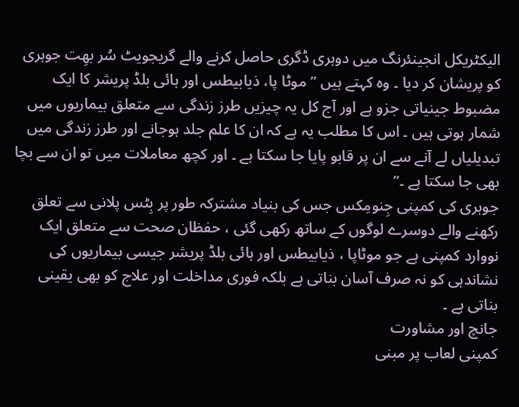الیکٹریکل انجینئرنگ میں دوہری ڈگری حاصل کرنے والے گریجویٹ سُر بھِت جوہری کو پریشان کر دیا ۔ وہ کہتے ہیں ’’ موٹا پا، ذیابیطس اور ہائی بلڈ پریشر کا ایک مضبوط جینیاتی جزو ہے اور آج کل یہ چیزیں طرز زندگی سے متعلق بیماریوں میں شمار ہوتی ہیں ۔ اس کا مطلب یہ ہے کہ ان کا علم جلد ہوجانے اور طرز زندگی میں تبدیلیاں لے آنے سے ان پر قابو پایا جا سکتا ہے ۔ اور کچھ معاملات میں تو ان سے بچا بھی جا سکتا ہے ۔‘‘
جوہری کی کمپنی جِنومِکس جس کی بنیاد مشترکہ طور پر بِٹس پلانی سے تعلق رکھنے والے دوسرے لوگوں کے ساتھ رکھی گئی ، حفظان صحت سے متعلق ایک نووارد کمپنی ہے جو موٹاپا ، ذیابیطس اور ہائی بلڈ پریشر جیسی بیماریوں کی نشاندہی کو نہ صرف آسان بناتی ہے بلکہ فوری مداخلت اور علاج کو بھی یقینی بناتی ہے ۔
جانچ اور مشاورت
کمپنی لعاب پر مبنی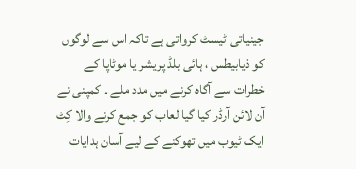جینیاتی ٹیسٹ کرواتی ہے تاکہ اس سے لوگوں کو ذیابیطس ، ہائی بلڈ پریشر یا موٹاپا کے خطرات سے آگاہ کرنے میں مدد ملے ۔ کمپنی نے آن لائن آرڈر کیا گیا لعاب کو جمع کرنے والا کِٹ ایک ٹیوب میں تھوکنے کے لیے آسان ہدایات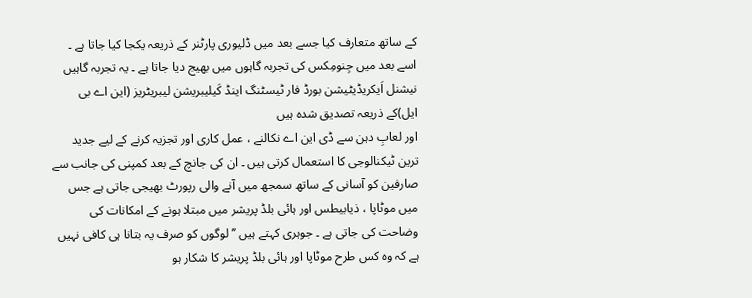کے ساتھ متعارف کیا جسے بعد میں ڈلیوری پارٹنر کے ذریعہ یکجا کیا جاتا ہے ۔ اسے بعد میں جِنومِکس کی تجربہ گاہوں میں بھیج دیا جاتا ہے ۔ یہ تجربہ گاہیں نیشنل اَیکریڈیٹیشن بورڈ فار ٹیسٹنگ اینڈ کَیلیبریشن لیبریٹریز (این اے بی ایل)کے ذریعہ تصدیق شدہ ہیں
اور لعابِ دہن سے ڈی این اے نکالنے ، عمل کاری اور تجزیہ کرنے کے لیے جدید ترین ٹیکنالوجی کا استعمال کرتی ہیں ۔ ان کی جانچ کے بعد کمپنی کی جانب سے صارفین کو آسانی کے ساتھ سمجھ میں آنے والی رپورٹ بھیجی جاتی ہے جس میں موٹاپا ، ذیابیطس اور ہائی بلڈ پریشر میں مبتلا ہونے کے امکانات کی وضاحت کی جاتی ہے ۔ جوہری کہتے ہیں ’’ لوگوں کو صرف یہ بتانا ہی کافی نہیں ہے کہ وہ کس طرح موٹاپا اور ہائی بلڈ پریشر کا شکار ہو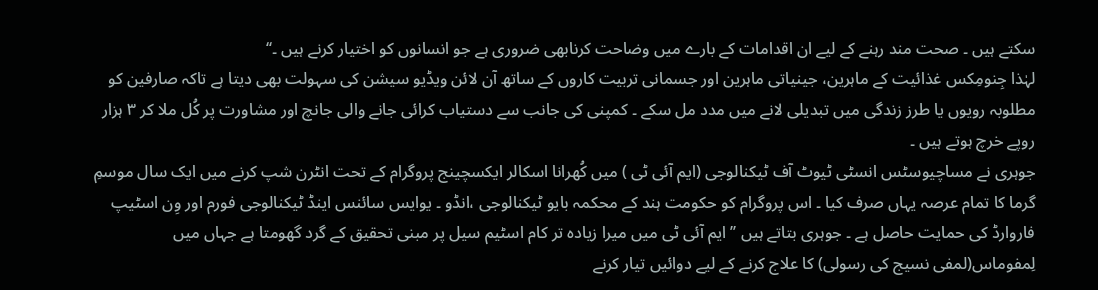سکتے ہیں ۔ صحت مند رہنے کے لیے ان اقدامات کے بارے میں وضاحت کرنابھی ضروری ہے جو انسانوں کو اختیار کرنے ہیں ۔‘‘
لہٰذا جِنومِکس غذائیت کے ماہرین، جینیاتی ماہرین اور جسمانی تربیت کاروں کے ساتھ آن لائن ویڈیو سیشن کی سہولت بھی دیتا ہے تاکہ صارفین کو مطلوبہ رویوں یا طرز زندگی میں تبدیلی لانے میں مدد مل سکے ۔ کمپنی کی جانب سے دستیاب کرائی جانے والی جانچ اور مشاورت پر کُل ملا کر ۳ ہزار روپے خرچ ہوتے ہیں ۔
جوہری نے مساچیوسٹس انسٹی ٹیوٹ آف ٹیکنالوجی (ایم آئی ٹی ) میں کُھرانا اسکالر ایکسچینج پروگرام کے تحت انٹرن شپ کرنے میں ایک سال موسمِ گرما کا تمام عرصہ یہاں صرف کیا ۔ اس پروگرام کو حکومت ہند کے محکمہ بایو ٹیکنالوجی ،انڈو ۔ یوایس سائنس اینڈ ٹیکنالوجی فورم اور وِن اسٹیپ فاروارڈ کی حمایت حاصل ہے ۔ جوہری بتاتے ہیں ’’ ایم آئی ٹی میں میرا زیادہ تر کام اسٹیم سیل پر مبنی تحقیق کے گرد گھومتا ہے جہاں میں لِمفوماس(لمفی نسیج کی رسولی) کا علاج کرنے کے لیے دوائیں تیار کرنے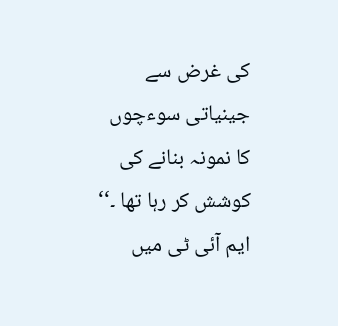کی غرض سے جینیاتی سوءچوں کا نمونہ بنانے کی کوشش کر رہا تھا ۔‘‘
ایم آئی ٹی میں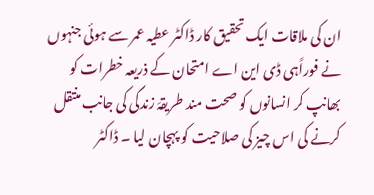ان کی ملاقات ایک تحقیق کار ڈاکٹر عطیہ عمر سے ہوئی جنہوں نے فوراًہی ڈی این اے امتحان کے ذریعہ خطرات کو بھانپ کر انسانوں کو صحت مند طریقہَ زندگی کی جانب منتقل کرنے کی اس چیز کی صلاحیت کو پہچان لیا ۔ ڈاکٹر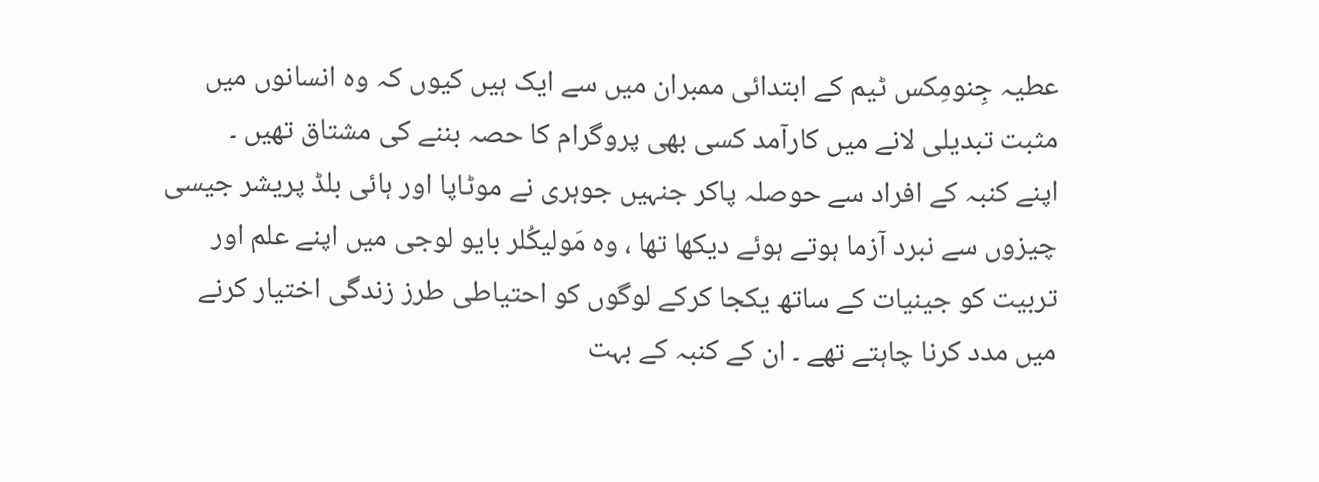عطیہ جِنومِکس ٹیم کے ابتدائی ممبران میں سے ایک ہیں کیوں کہ وہ انسانوں میں مثبت تبدیلی لانے میں کارآمد کسی بھی پروگرام کا حصہ بننے کی مشتاق تھیں ۔
اپنے کنبہ کے افراد سے حوصلہ پاکر جنہیں جوہری نے موٹاپا اور ہائی بلڈ پریشر جیسی چیزوں سے نبرد آزما ہوتے ہوئے دیکھا تھا ، وہ مَولیکُلر بایو لوجی میں اپنے علم اور تربیت کو جینیات کے ساتھ یکجا کرکے لوگوں کو احتیاطی طرز زندگی اختیار کرنے میں مدد کرنا چاہتے تھے ۔ ان کے کنبہ کے بہت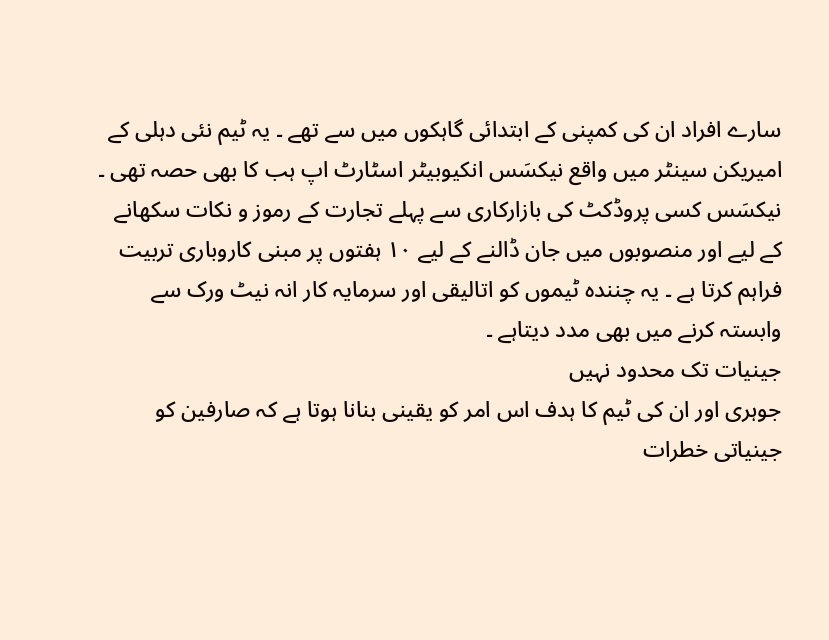سارے افراد ان کی کمپنی کے ابتدائی گاہکوں میں سے تھے ۔ یہ ٹیم نئی دہلی کے امیریکن سینٹر میں واقع نیکسَس انکیوبیٹر اسٹارٹ اپ ہب کا بھی حصہ تھی ۔ نیکسَس کسی پروڈکٹ کی بازارکاری سے پہلے تجارت کے رموز و نکات سکھانے کے لیے اور منصوبوں میں جان ڈالنے کے لیے ۱۰ ہفتوں پر مبنی کاروباری تربیت فراہم کرتا ہے ۔ یہ چنندہ ٹیموں کو اتالیقی اور سرمایہ کار انہ نیٹ ورک سے وابستہ کرنے میں بھی مدد دیتاہے ۔
جینیات تک محدود نہیں
جوہری اور ان کی ٹیم کا ہدف اس امر کو یقینی بنانا ہوتا ہے کہ صارفین کو جینیاتی خطرات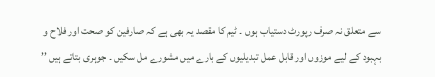سے متعلق نہ صرف رپورٹ دستیاب ہوں ۔ ٹیم کا مقصد یہ بھی ہے کہ صارفین کو صحت اور فلاح و بہبود کے لیے موزوں اور قابل عمل تبدیلیوں کے بارے میں مشورے مل سکیں ۔ جوہری بتاتے ہیں ’’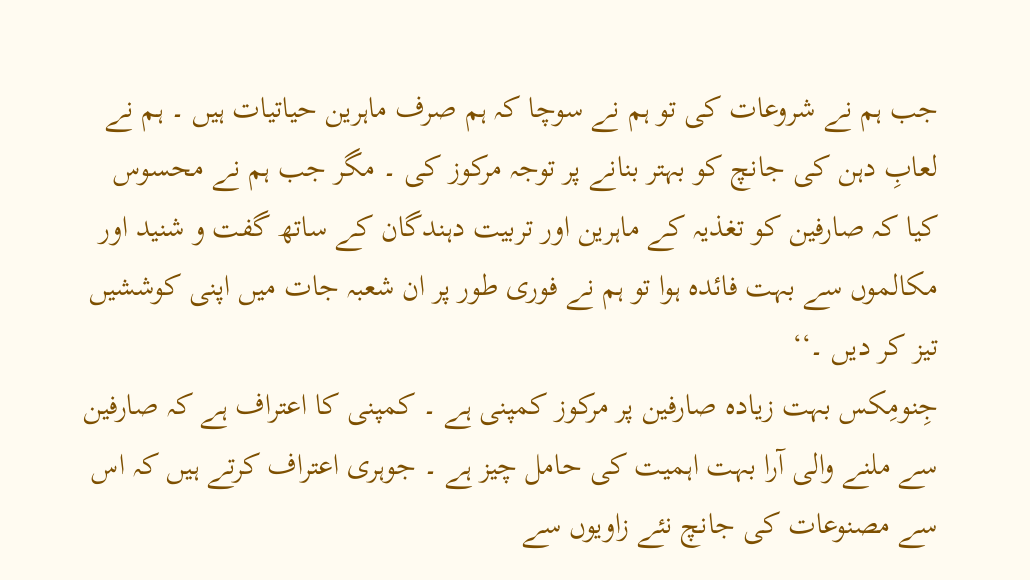جب ہم نے شروعات کی تو ہم نے سوچا کہ ہم صرف ماہرین حیاتیات ہیں ۔ ہم نے لعابِ دہن کی جانچ کو بہتر بنانے پر توجہ مرکوز کی ۔ مگر جب ہم نے محسوس کیا کہ صارفین کو تغذیہ کے ماہرین اور تربیت دہندگان کے ساتھ گفت و شنید اور مکالموں سے بہت فائدہ ہوا تو ہم نے فوری طور پر ان شعبہ جات میں اپنی کوششیں تیز کر دیں ۔‘‘
جِنومِکس بہت زیادہ صارفین پر مرکوز کمپنی ہے ۔ کمپنی کا اعتراف ہے کہ صارفین سے ملنے والی آرا بہت اہمیت کی حامل چیز ہے ۔ جوہری اعتراف کرتے ہیں کہ اس سے مصنوعات کی جانچ نئے زاویوں سے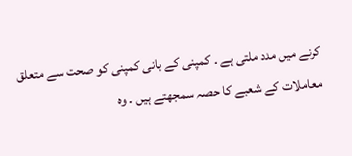کرنے میں مدد ملتی ہے ۔ کمپنی کے بانی کمپنی کو صحت سے متعلق معاملات کے شعبے کا حصہ سمجھتے ہیں ۔ وہ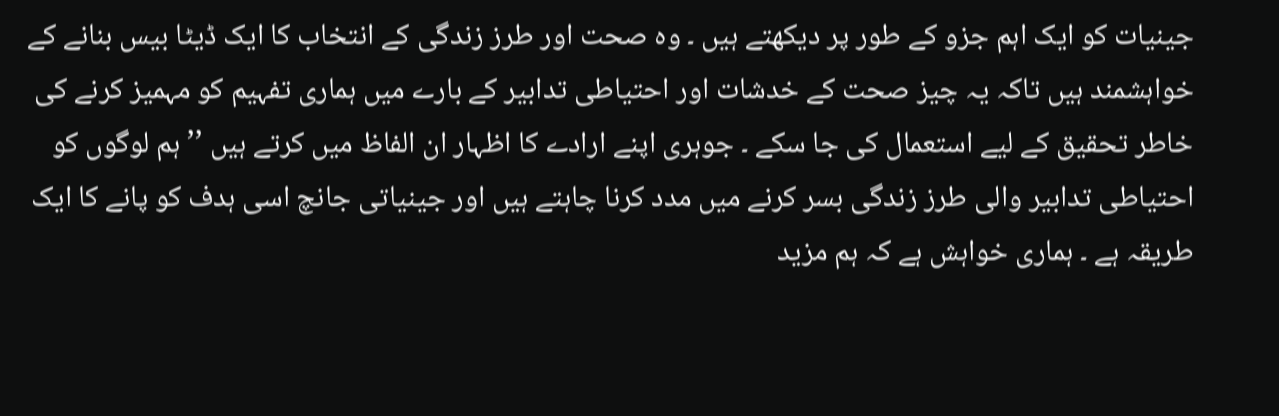جینیات کو ایک اہم جزو کے طور پر دیکھتے ہیں ۔ وہ صحت اور طرز زندگی کے انتخاب کا ایک ڈیٹا بیس بنانے کے خواہشمند ہیں تاکہ یہ چیز صحت کے خدشات اور احتیاطی تدابیر کے بارے میں ہماری تفہیم کو مہمیز کرنے کی خاطر تحقیق کے لیے استعمال کی جا سکے ۔ جوہری اپنے ارادے کا اظہار ان الفاظ میں کرتے ہیں ’’ ہم لوگوں کو احتیاطی تدابیر والی طرز زندگی بسر کرنے میں مدد کرنا چاہتے ہیں اور جینیاتی جانچ اسی ہدف کو پانے کا ایک طریقہ ہے ۔ ہماری خواہش ہے کہ ہم مزید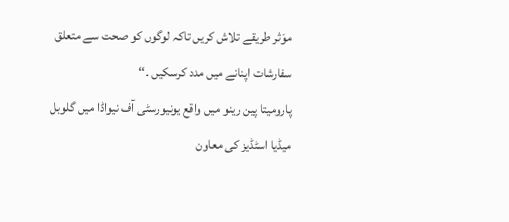موَثر طریقے تلاش کریں تاکہ لوگوں کو صحت سے متعلق سفارشات اپنانے میں مدد کرسکیں ۔‘‘
پارومیتا پین رینو میں واقع یونیورسٹی آف نیواڈا میں گلوبل میڈیا اسٹڈیز کی معاون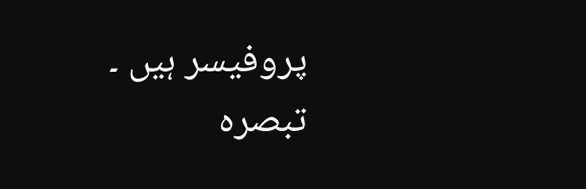پروفیسر ہیں ۔
تبصرہ